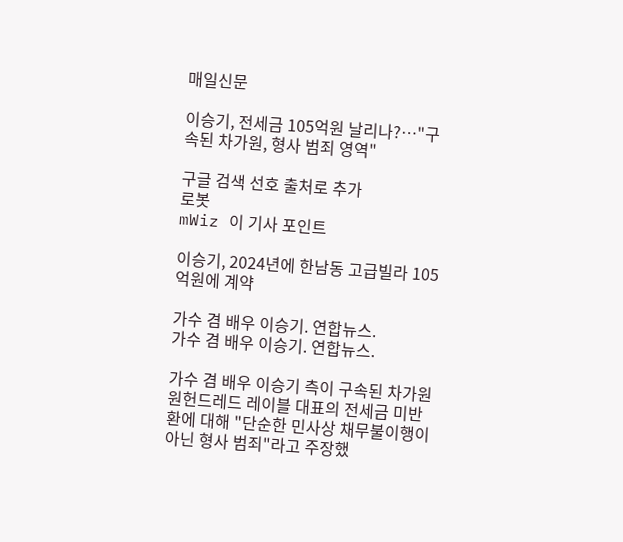매일신문

이승기, 전세금 105억원 날리나?…"구속된 차가원, 형사 범죄 영역"

구글 검색 선호 출처로 추가
로봇
mWiz 이 기사 포인트

이승기, 2024년에 한남동 고급빌라 105억원에 계약

가수 겸 배우 이승기. 연합뉴스.
가수 겸 배우 이승기. 연합뉴스.

가수 겸 배우 이승기 측이 구속된 차가원 원헌드레드 레이블 대표의 전세금 미반환에 대해 "단순한 민사상 채무불이행이 아닌 형사 범죄"라고 주장했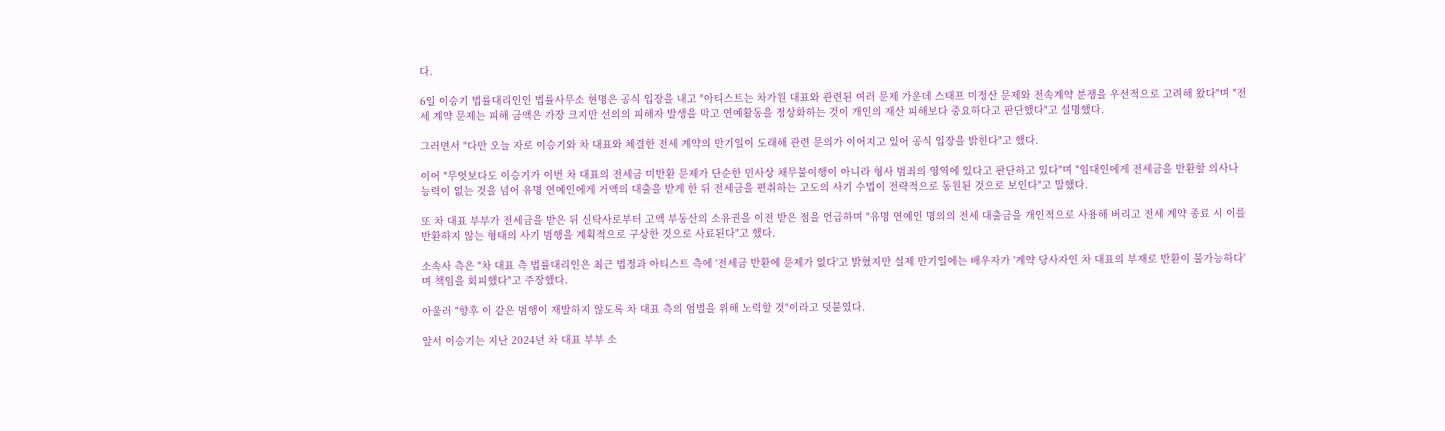다.

6일 이승기 법률대리인인 법률사무소 현명은 공식 입장을 내고 "아티스트는 차가원 대표와 관련된 여러 문제 가운데 스태프 미정산 문제와 전속계약 분쟁을 우선적으로 고려해 왔다"며 "전세 계약 문제는 피해 금액은 가장 크지만 선의의 피해자 발생을 막고 연예활동을 정상화하는 것이 개인의 재산 피해보다 중요하다고 판단했다"고 설명했다.

그러면서 "다만 오늘 자로 이승기와 차 대표와 체결한 전세 계약의 만기일이 도래해 관련 문의가 이어지고 있어 공식 입장을 밝힌다"고 했다.

이어 "무엇보다도 이승기가 이번 차 대표의 전세금 미반환 문제가 단순한 민사상 채무불이행이 아니라 형사 범죄의 영역에 있다고 판단하고 있다"며 "임대인에게 전세금을 반환할 의사나 능력이 없는 것을 넘어 유명 연예인에게 거액의 대출을 받게 한 뒤 전세금을 편취하는 고도의 사기 수법이 전략적으로 동원된 것으로 보인다"고 말했다.

또 차 대표 부부가 전세금을 받은 뒤 신탁사로부터 고액 부동산의 소유권을 이전 받은 점을 언급하며 "유명 연예인 명의의 전세 대출금을 개인적으로 사용해 버리고 전세 계약 종료 시 이를 반환하지 않는 형태의 사기 범행을 계획적으로 구상한 것으로 사료된다"고 했다.

소속사 측은 "차 대표 측 법률대리인은 최근 법정과 아티스트 측에 '전세금 반환에 문제가 없다'고 밝혔지만 실제 만기일에는 배우자가 '계약 당사자인 차 대표의 부재로 반환이 불가능하다'며 책임을 회피했다"고 주장했다.

아울러 "향후 이 같은 범행이 재발하지 않도록 차 대표 측의 엄벌을 위해 노력할 것"이라고 덧붙였다.

앞서 이승기는 지난 2024년 차 대표 부부 소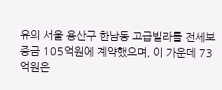유의 서울 용산구 한남동 고급빌라를 전세보증금 105억원에 계약했으며, 이 가운데 73억원은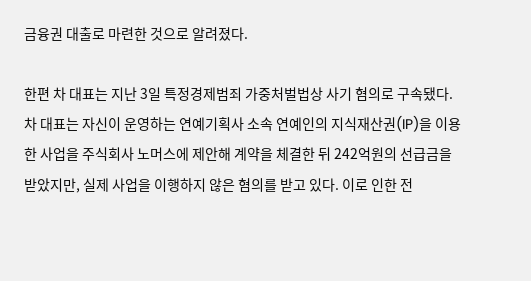금융권 대출로 마련한 것으로 알려졌다.

한편 차 대표는 지난 3일 특정경제범죄 가중처벌법상 사기 혐의로 구속됐다. 차 대표는 자신이 운영하는 연예기획사 소속 연예인의 지식재산권(IP)을 이용한 사업을 주식회사 노머스에 제안해 계약을 체결한 뒤 242억원의 선급금을 받았지만, 실제 사업을 이행하지 않은 혐의를 받고 있다. 이로 인한 전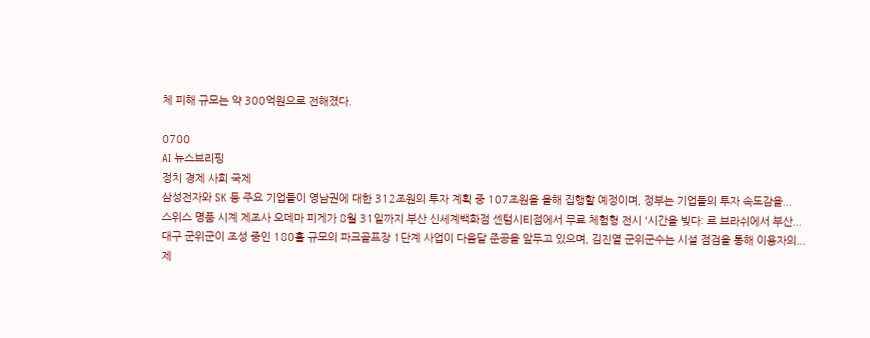체 피해 규모는 약 300억원으로 전해졌다.

0700
AI 뉴스브리핑
정치 경제 사회 국제
삼성전자와 SK 등 주요 기업들이 영남권에 대한 312조원의 투자 계획 중 107조원을 올해 집행할 예정이며, 정부는 기업들의 투자 속도감을...
스위스 명품 시계 제조사 오데마 피게가 8월 31일까지 부산 신세계백화점 센텀시티점에서 무료 체험형 전시 '시간을 빚다: 르 브라쉬에서 부산...
대구 군위군이 조성 중인 180홀 규모의 파크골프장 1단계 사업이 다음달 준공을 앞두고 있으며, 김진열 군위군수는 시설 점검을 통해 이용자의...
제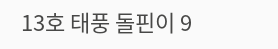13호 태풍 돌핀이 9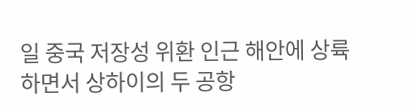일 중국 저장성 위환 인근 해안에 상륙하면서 상하이의 두 공항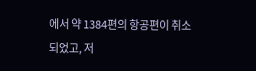에서 약 1384편의 항공편이 취소되었고, 저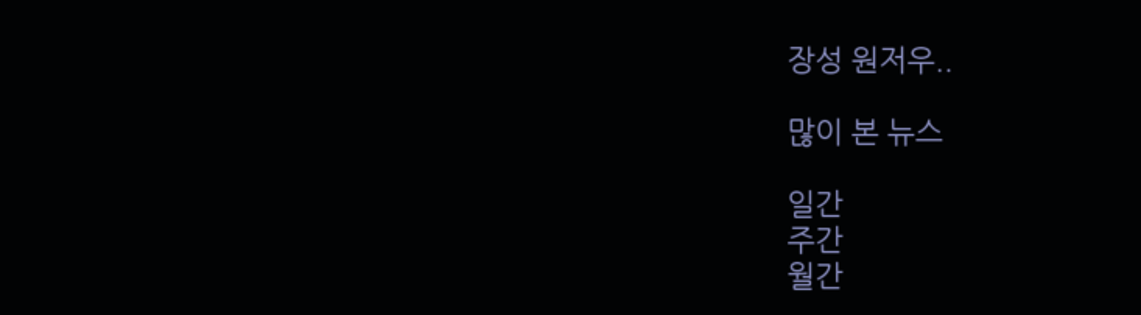장성 원저우..

많이 본 뉴스

일간
주간
월간